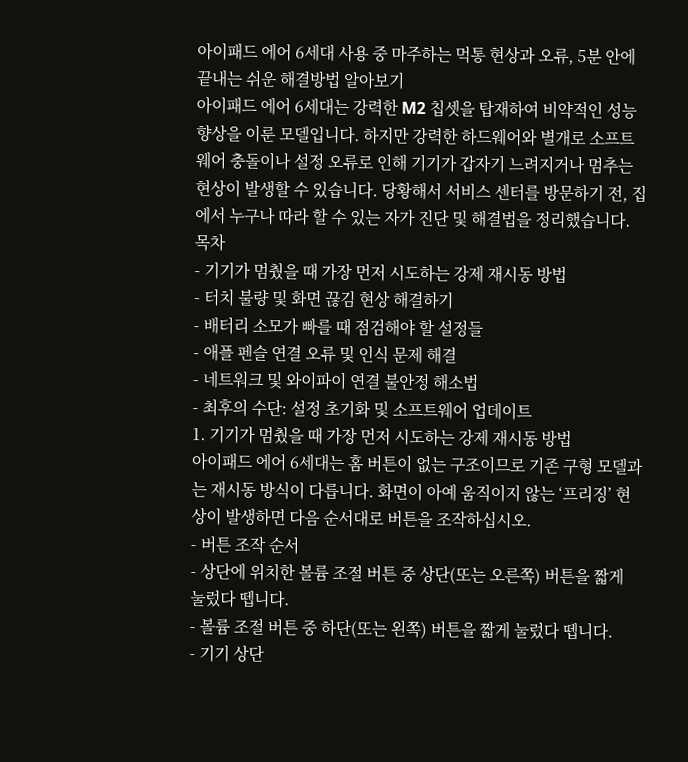아이패드 에어 6세대 사용 중 마주하는 먹통 현상과 오류, 5분 안에 끝내는 쉬운 해결방법 알아보기
아이패드 에어 6세대는 강력한 M2 칩셋을 탑재하여 비약적인 성능 향상을 이룬 모델입니다. 하지만 강력한 하드웨어와 별개로 소프트웨어 충돌이나 설정 오류로 인해 기기가 갑자기 느려지거나 멈추는 현상이 발생할 수 있습니다. 당황해서 서비스 센터를 방문하기 전, 집에서 누구나 따라 할 수 있는 자가 진단 및 해결법을 정리했습니다.
목차
- 기기가 멈췄을 때 가장 먼저 시도하는 강제 재시동 방법
- 터치 불량 및 화면 끊김 현상 해결하기
- 배터리 소모가 빠를 때 점검해야 할 설정들
- 애플 펜슬 연결 오류 및 인식 문제 해결
- 네트워크 및 와이파이 연결 불안정 해소법
- 최후의 수단: 설정 초기화 및 소프트웨어 업데이트
1. 기기가 멈췄을 때 가장 먼저 시도하는 강제 재시동 방법
아이패드 에어 6세대는 홈 버튼이 없는 구조이므로 기존 구형 모델과는 재시동 방식이 다릅니다. 화면이 아예 움직이지 않는 ‘프리징’ 현상이 발생하면 다음 순서대로 버튼을 조작하십시오.
- 버튼 조작 순서
- 상단에 위치한 볼륨 조절 버튼 중 상단(또는 오른쪽) 버튼을 짧게 눌렀다 뗍니다.
- 볼륨 조절 버튼 중 하단(또는 왼쪽) 버튼을 짧게 눌렀다 뗍니다.
- 기기 상단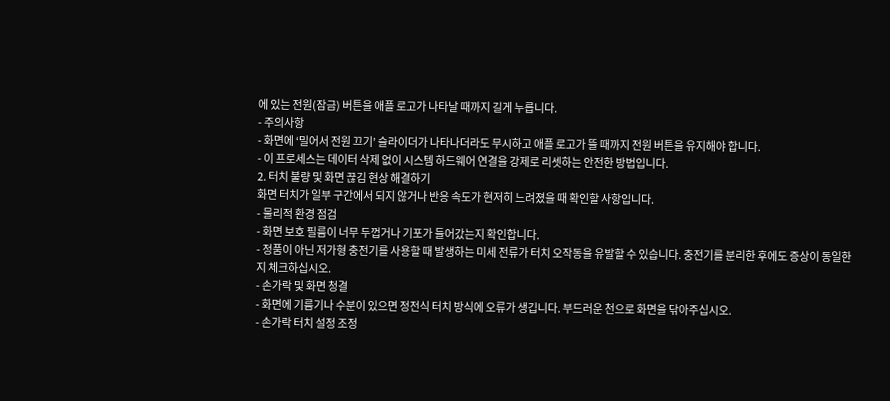에 있는 전원(잠금) 버튼을 애플 로고가 나타날 때까지 길게 누릅니다.
- 주의사항
- 화면에 ‘밀어서 전원 끄기’ 슬라이더가 나타나더라도 무시하고 애플 로고가 뜰 때까지 전원 버튼을 유지해야 합니다.
- 이 프로세스는 데이터 삭제 없이 시스템 하드웨어 연결을 강제로 리셋하는 안전한 방법입니다.
2. 터치 불량 및 화면 끊김 현상 해결하기
화면 터치가 일부 구간에서 되지 않거나 반응 속도가 현저히 느려졌을 때 확인할 사항입니다.
- 물리적 환경 점검
- 화면 보호 필름이 너무 두껍거나 기포가 들어갔는지 확인합니다.
- 정품이 아닌 저가형 충전기를 사용할 때 발생하는 미세 전류가 터치 오작동을 유발할 수 있습니다. 충전기를 분리한 후에도 증상이 동일한지 체크하십시오.
- 손가락 및 화면 청결
- 화면에 기름기나 수분이 있으면 정전식 터치 방식에 오류가 생깁니다. 부드러운 천으로 화면을 닦아주십시오.
- 손가락 터치 설정 조정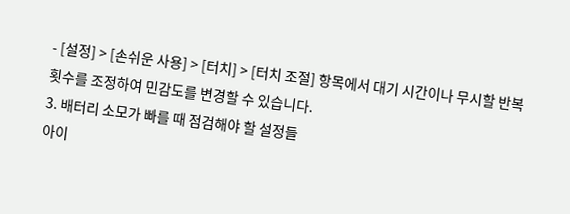- [설정] > [손쉬운 사용] > [터치] > [터치 조절] 항목에서 대기 시간이나 무시할 반복 횟수를 조정하여 민감도를 변경할 수 있습니다.
3. 배터리 소모가 빠를 때 점검해야 할 설정들
아이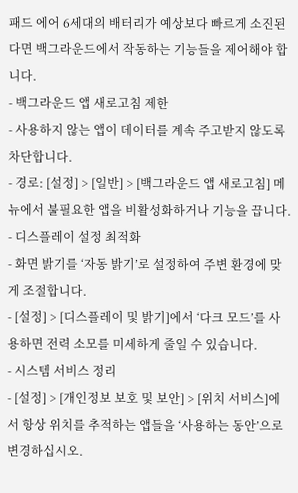패드 에어 6세대의 배터리가 예상보다 빠르게 소진된다면 백그라운드에서 작동하는 기능들을 제어해야 합니다.
- 백그라운드 앱 새로고침 제한
- 사용하지 않는 앱이 데이터를 계속 주고받지 않도록 차단합니다.
- 경로: [설정] > [일반] > [백그라운드 앱 새로고침] 메뉴에서 불필요한 앱을 비활성화하거나 기능을 끕니다.
- 디스플레이 설정 최적화
- 화면 밝기를 ‘자동 밝기’로 설정하여 주변 환경에 맞게 조절합니다.
- [설정] > [디스플레이 및 밝기]에서 ‘다크 모드’를 사용하면 전력 소모를 미세하게 줄일 수 있습니다.
- 시스템 서비스 정리
- [설정] > [개인정보 보호 및 보안] > [위치 서비스]에서 항상 위치를 추적하는 앱들을 ‘사용하는 동안’으로 변경하십시오.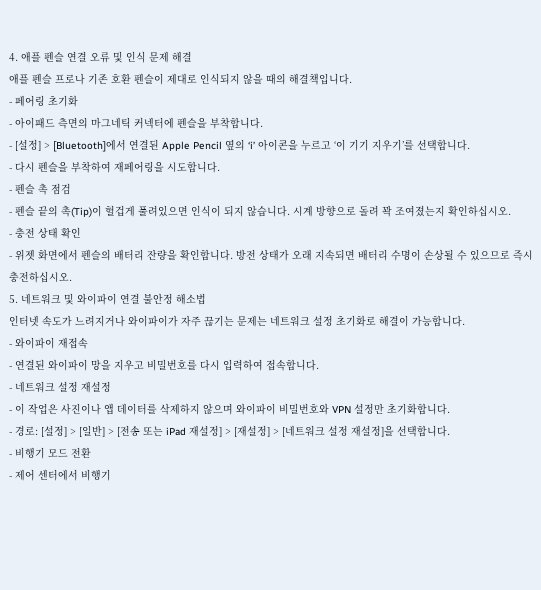4. 애플 펜슬 연결 오류 및 인식 문제 해결
애플 펜슬 프로나 기존 호환 펜슬이 제대로 인식되지 않을 때의 해결책입니다.
- 페어링 초기화
- 아이패드 측면의 마그네틱 커넥터에 펜슬을 부착합니다.
- [설정] > [Bluetooth]에서 연결된 Apple Pencil 옆의 ‘i’ 아이콘을 누르고 ‘이 기기 지우기’를 선택합니다.
- 다시 펜슬을 부착하여 재페어링을 시도합니다.
- 펜슬 촉 점검
- 펜슬 끝의 촉(Tip)이 헐겁게 풀려있으면 인식이 되지 않습니다. 시계 방향으로 돌려 꽉 조여졌는지 확인하십시오.
- 충전 상태 확인
- 위젯 화면에서 펜슬의 배터리 잔량을 확인합니다. 방전 상태가 오래 지속되면 배터리 수명이 손상될 수 있으므로 즉시 충전하십시오.
5. 네트워크 및 와이파이 연결 불안정 해소법
인터넷 속도가 느려지거나 와이파이가 자주 끊기는 문제는 네트워크 설정 초기화로 해결이 가능합니다.
- 와이파이 재접속
- 연결된 와이파이 망을 지우고 비밀번호를 다시 입력하여 접속합니다.
- 네트워크 설정 재설정
- 이 작업은 사진이나 앱 데이터를 삭제하지 않으며 와이파이 비밀번호와 VPN 설정만 초기화합니다.
- 경로: [설정] > [일반] > [전송 또는 iPad 재설정] > [재설정] > [네트워크 설정 재설정]을 선택합니다.
- 비행기 모드 전환
- 제어 센터에서 비행기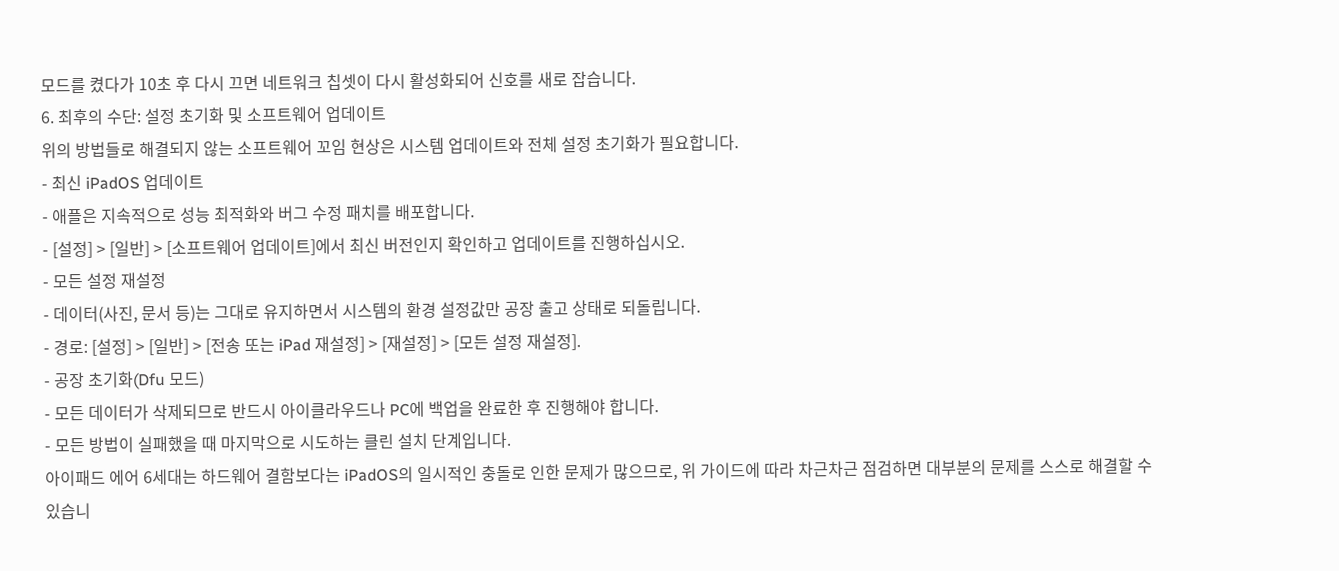모드를 켰다가 10초 후 다시 끄면 네트워크 칩셋이 다시 활성화되어 신호를 새로 잡습니다.
6. 최후의 수단: 설정 초기화 및 소프트웨어 업데이트
위의 방법들로 해결되지 않는 소프트웨어 꼬임 현상은 시스템 업데이트와 전체 설정 초기화가 필요합니다.
- 최신 iPadOS 업데이트
- 애플은 지속적으로 성능 최적화와 버그 수정 패치를 배포합니다.
- [설정] > [일반] > [소프트웨어 업데이트]에서 최신 버전인지 확인하고 업데이트를 진행하십시오.
- 모든 설정 재설정
- 데이터(사진, 문서 등)는 그대로 유지하면서 시스템의 환경 설정값만 공장 출고 상태로 되돌립니다.
- 경로: [설정] > [일반] > [전송 또는 iPad 재설정] > [재설정] > [모든 설정 재설정].
- 공장 초기화(Dfu 모드)
- 모든 데이터가 삭제되므로 반드시 아이클라우드나 PC에 백업을 완료한 후 진행해야 합니다.
- 모든 방법이 실패했을 때 마지막으로 시도하는 클린 설치 단계입니다.
아이패드 에어 6세대는 하드웨어 결함보다는 iPadOS의 일시적인 충돌로 인한 문제가 많으므로, 위 가이드에 따라 차근차근 점검하면 대부분의 문제를 스스로 해결할 수 있습니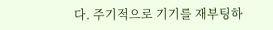다. 주기적으로 기기를 재부팅하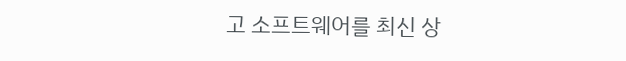고 소프트웨어를 최신 상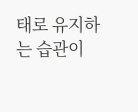태로 유지하는 습관이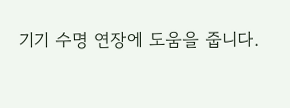기기 수명 연장에 도움을 줍니다.